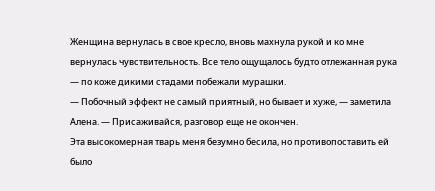Женщина вернулась в свое кресло, вновь махнула рукой и ко мне вернулась чувствительность. Все тело ощущалось будто отлежанная рука — по коже дикими стадами побежали мурашки.
— Побочный эффект не самый приятный, но бывает и хуже, — заметила Алена. — Присаживайся, разговор еще не окончен.
Эта высокомерная тварь меня безумно бесила, но противопоставить ей было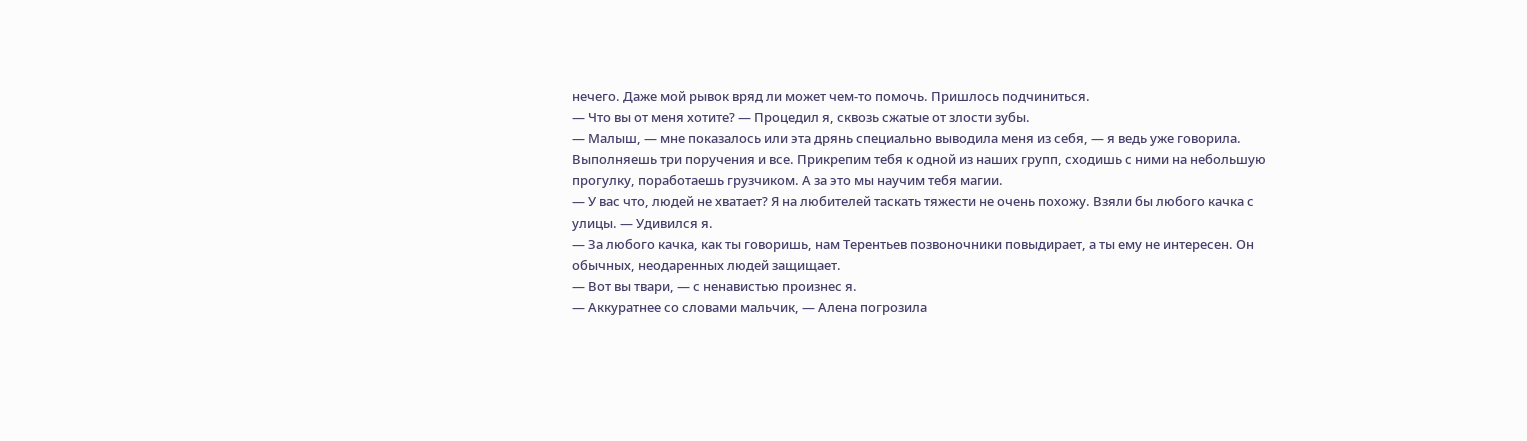нечего. Даже мой рывок вряд ли может чем-то помочь. Пришлось подчиниться.
— Что вы от меня хотите? — Процедил я, сквозь сжатые от злости зубы.
— Малыш, — мне показалось или эта дрянь специально выводила меня из себя, — я ведь уже говорила. Выполняешь три поручения и все. Прикрепим тебя к одной из наших групп, сходишь с ними на небольшую прогулку, поработаешь грузчиком. А за это мы научим тебя магии.
— У вас что, людей не хватает? Я на любителей таскать тяжести не очень похожу. Взяли бы любого качка с улицы. — Удивился я.
— За любого качка, как ты говоришь, нам Терентьев позвоночники повыдирает, а ты ему не интересен. Он обычных, неодаренных людей защищает.
— Вот вы твари, — с ненавистью произнес я.
— Аккуратнее со словами мальчик, — Алена погрозила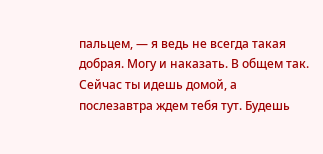пальцем, — я ведь не всегда такая добрая. Могу и наказать. В общем так. Сейчас ты идешь домой, а послезавтра ждем тебя тут. Будешь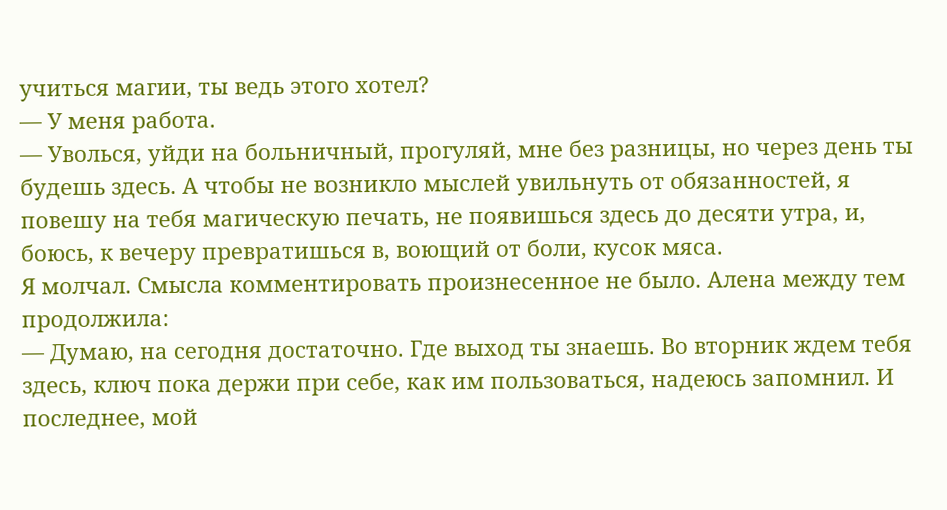учиться магии, ты ведь этого хотел?
— У меня работа.
— Уволься, уйди на больничный, прогуляй, мне без разницы, но через день ты будешь здесь. А чтобы не возникло мыслей увильнуть от обязанностей, я повешу на тебя магическую печать, не появишься здесь до десяти утра, и, боюсь, к вечеру превратишься в, воющий от боли, кусок мяса.
Я молчал. Смысла комментировать произнесенное не было. Алена между тем продолжила:
— Думаю, на сегодня достаточно. Где выход ты знаешь. Во вторник ждем тебя здесь, ключ пока держи при себе, как им пользоваться, надеюсь запомнил. И последнее, мой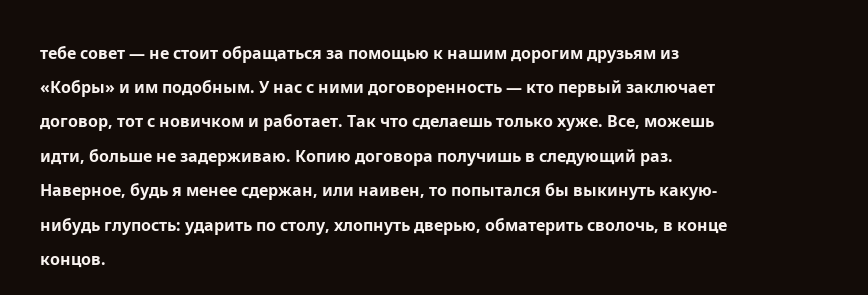тебе совет — не стоит обращаться за помощью к нашим дорогим друзьям из «Кобры» и им подобным. У нас с ними договоренность — кто первый заключает договор, тот с новичком и работает. Так что сделаешь только хуже. Все, можешь идти, больше не задерживаю. Копию договора получишь в следующий раз.
Наверное, будь я менее сдержан, или наивен, то попытался бы выкинуть какую-нибудь глупость: ударить по столу, хлопнуть дверью, обматерить сволочь, в конце концов.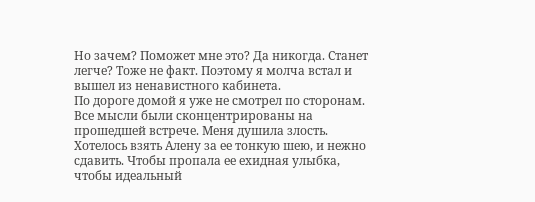Но зачем? Поможет мне это? Да никогда. Станет легче? Тоже не факт. Поэтому я молча встал и вышел из ненавистного кабинета.
По дороге домой я уже не смотрел по сторонам. Все мысли были сконцентрированы на прошедшей встрече. Меня душила злость. Хотелось взять Алену за ее тонкую шею, и нежно сдавить. Чтобы пропала ее ехидная улыбка, чтобы идеальный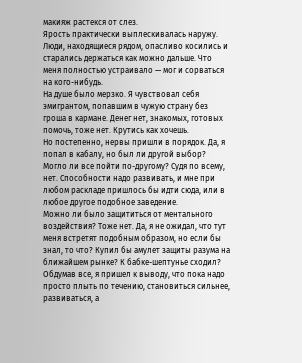макияж растекся от слез.
Ярость практически выплескивалась наружу. Люди, находящиеся рядом, опасливо косились и старались держаться как можно дальше. Что меня полностью устраивало — мог и сорваться на кого-нибудь.
На душе было мерзко. Я чувствовал себя эмигрантом, попавшим в чужую страну без гроша в кармане. Денег нет, знакомых, готовых помочь, тоже нет. Крутись как хочешь.
Но постепенно, нервы пришли в порядок. Да, я попал в кабалу, но был ли другой выбор? Могло ли все пойти по-другому? Судя по всему, нет. Способности надо развивать, и мне при любом раскладе пришлось бы идти сюда, или в любое другое подобное заведение.
Можно ли было защититься от ментального воздействия? Тоже нет. Да, я не ожидал, что тут меня встретят подобным образом, но если бы знал, то что? Купил бы амулет защиты разума на ближайшем рынке? К бабке-шептунье сходил?
Обдумав все, я пришел к выводу, что пока надо просто плыть по течению, становиться сильнее, развиваться, а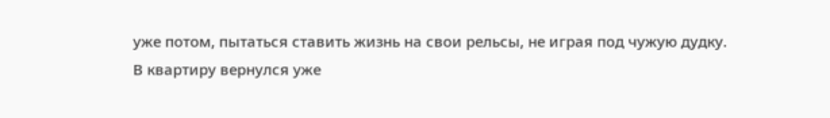уже потом, пытаться ставить жизнь на свои рельсы, не играя под чужую дудку.
В квартиру вернулся уже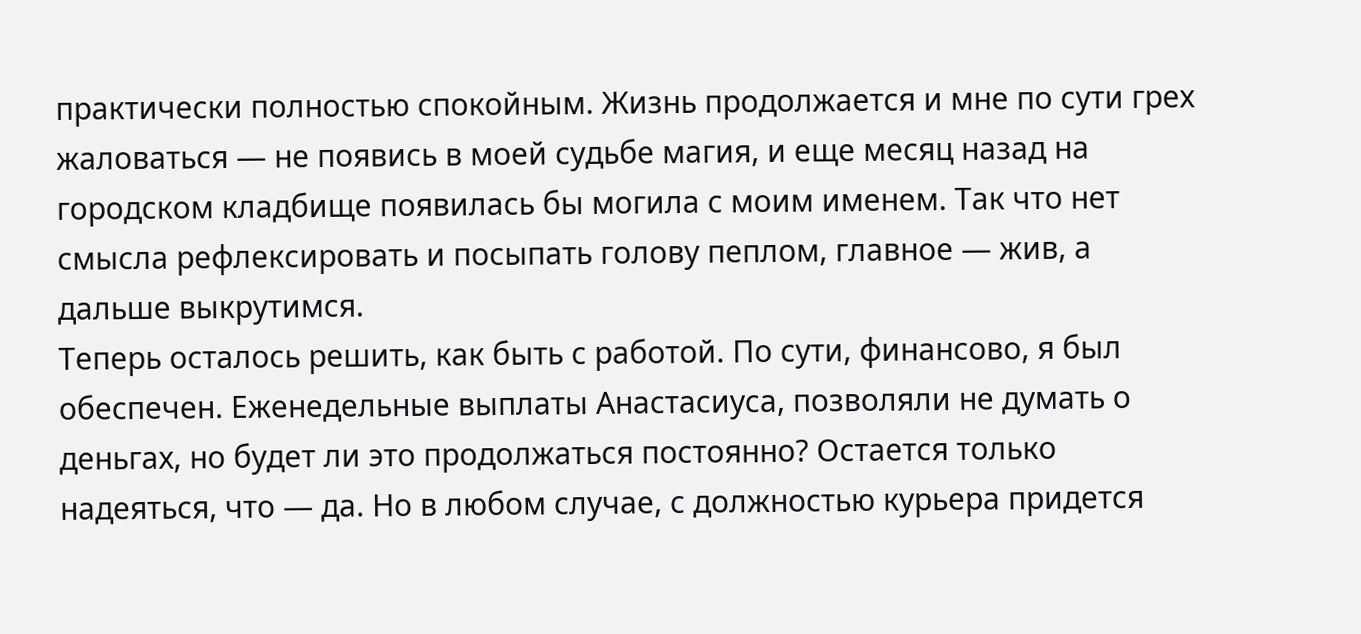практически полностью спокойным. Жизнь продолжается и мне по сути грех жаловаться — не появись в моей судьбе магия, и еще месяц назад на городском кладбище появилась бы могила с моим именем. Так что нет смысла рефлексировать и посыпать голову пеплом, главное — жив, а дальше выкрутимся.
Теперь осталось решить, как быть с работой. По сути, финансово, я был обеспечен. Еженедельные выплаты Анастасиуса, позволяли не думать о деньгах, но будет ли это продолжаться постоянно? Остается только надеяться, что — да. Но в любом случае, с должностью курьера придется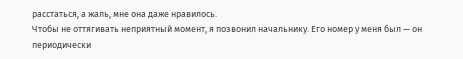расстаться, а жаль, мне она даже нравилось.
Чтобы не оттягивать неприятный момент, я позвонил начальнику. Его номер у меня был — он периодически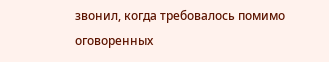звонил, когда требовалось помимо оговоренных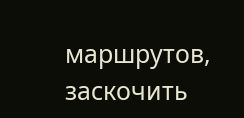маршрутов, заскочить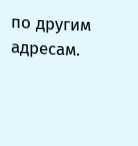по другим адресам.